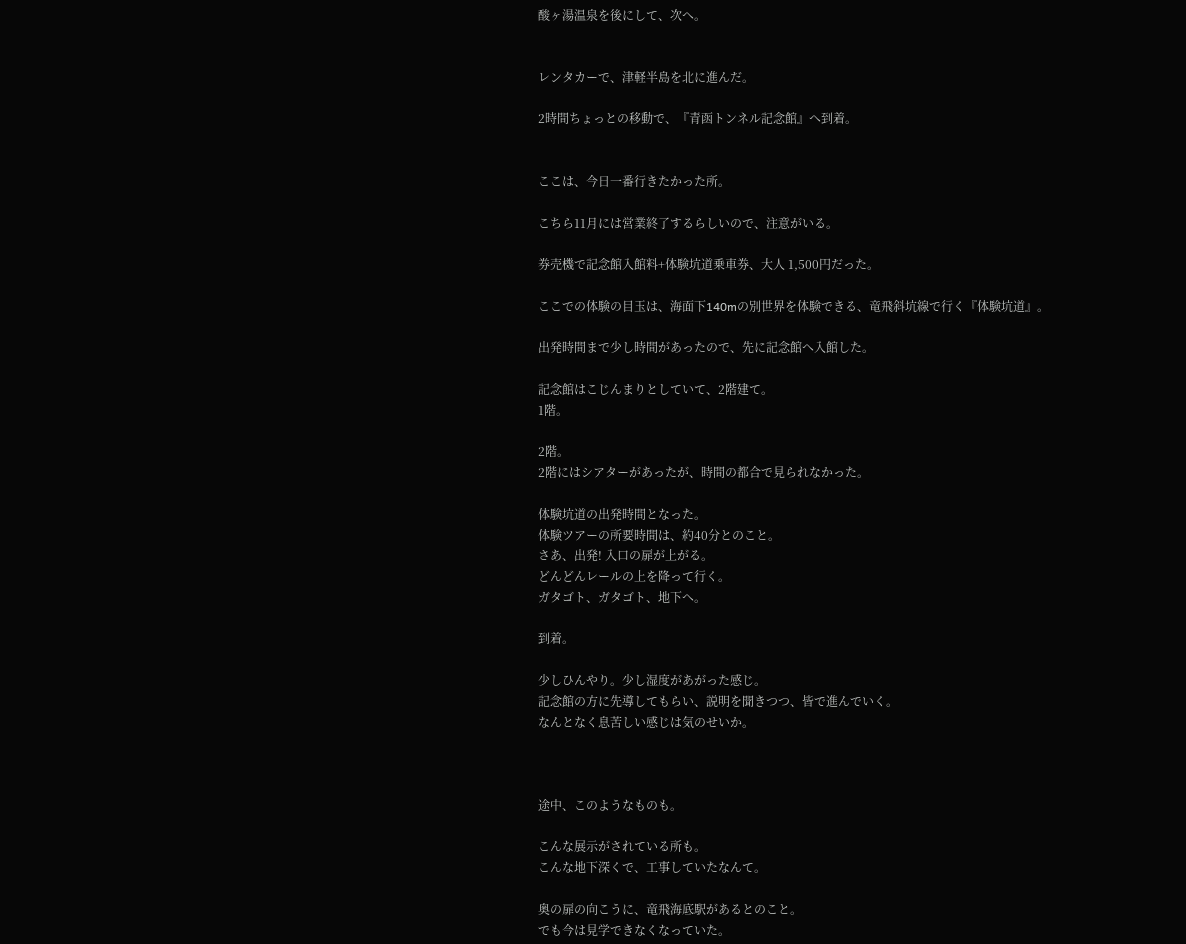酸ヶ湯温泉を後にして、次へ。


レンタカーで、津軽半島を北に進んだ。

2時間ちょっとの移動で、『青函トンネル記念館』へ到着。


ここは、今日一番行きたかった所。

こちら11月には営業終了するらしいので、注意がいる。

券売機で記念館入館料+体験坑道乗車券、大人 1,500円だった。

ここでの体験の目玉は、海面下140mの別世界を体験できる、竜飛斜坑線で行く『体験坑道』。

出発時間まで少し時間があったので、先に記念館へ入館した。

記念館はこじんまりとしていて、2階建て。
1階。

2階。
2階にはシアターがあったが、時間の都合で見られなかった。

体験坑道の出発時間となった。
体験ツアーの所要時間は、約40分とのこと。
さあ、出発! 入口の扉が上がる。
どんどんレールの上を降って行く。
ガタゴト、ガタゴト、地下へ。

到着。

少しひんやり。少し湿度があがった感じ。
記念館の方に先導してもらい、説明を聞きつつ、皆で進んでいく。
なんとなく息苦しい感じは気のせいか。



途中、このようなものも。

こんな展示がされている所も。
こんな地下深くで、工事していたなんて。

奥の扉の向こうに、竜飛海底駅があるとのこと。
でも今は見学できなくなっていた。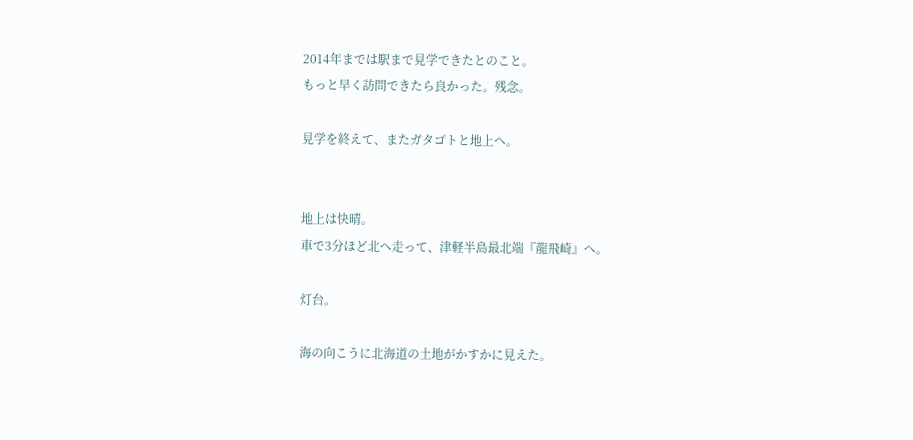2014年までは駅まで見学できたとのこと。
もっと早く訪問できたら良かった。残念。

見学を終えて、またガタゴトと地上へ。


地上は快晴。
車で3分ほど北へ走って、津軽半島最北端『龍飛崎』へ。

灯台。

海の向こうに北海道の土地がかすかに見えた。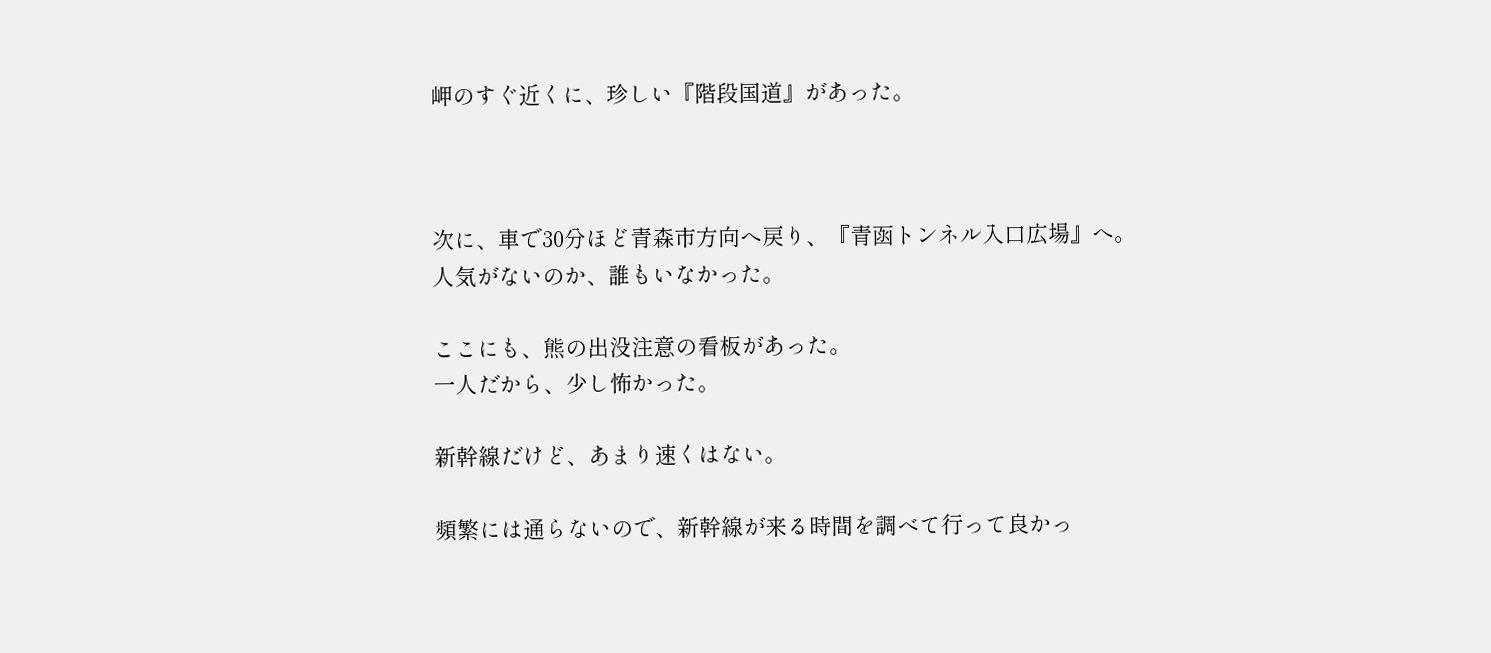岬のすぐ近くに、珍しい『階段国道』があった。



次に、車で30分ほど青森市方向へ戻り、『青函トンネル入口広場』へ。
人気がないのか、誰もいなかった。

ここにも、熊の出没注意の看板があった。
一人だから、少し怖かった。

新幹線だけど、あまり速くはない。

頻繁には通らないので、新幹線が来る時間を調べて行って良かっ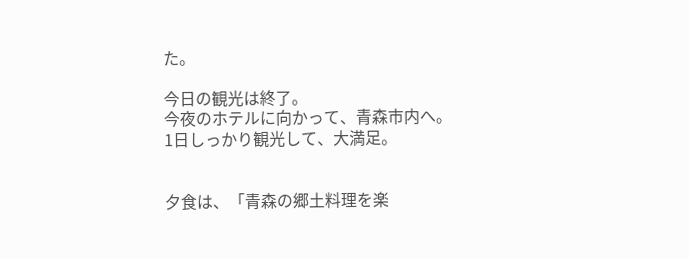た。

今日の観光は終了。
今夜のホテルに向かって、青森市内へ。
1日しっかり観光して、大満足。


夕食は、「青森の郷土料理を楽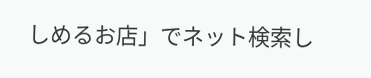しめるお店」でネット検索し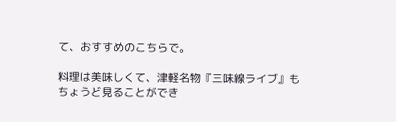て、おすすめのこちらで。

料理は美味しくて、津軽名物『三味線ライブ』もちょうど見ることができ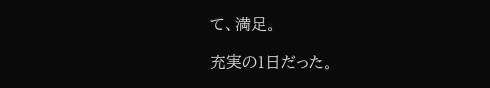て、満足。

充実の1日だった。